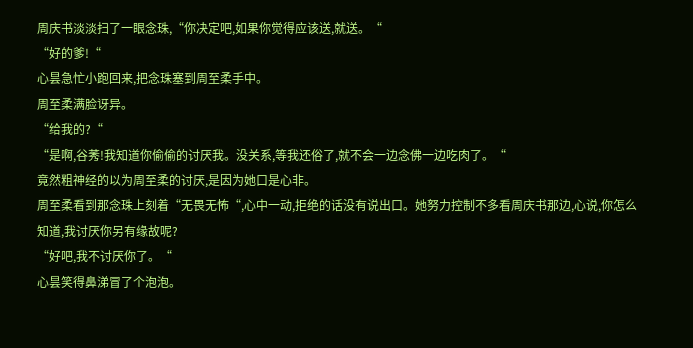周庆书淡淡扫了一眼念珠,“你决定吧,如果你觉得应该送,就送。“
“好的爹!“
心昙急忙小跑回来,把念珠塞到周至柔手中。
周至柔满脸讶异。
“给我的?“
“是啊,谷莠!我知道你偷偷的讨厌我。没关系,等我还俗了,就不会一边念佛一边吃肉了。“
竟然粗神经的以为周至柔的讨厌,是因为她口是心非。
周至柔看到那念珠上刻着“无畏无怖“,心中一动,拒绝的话没有说出口。她努力控制不多看周庆书那边,心说,你怎么知道,我讨厌你另有缘故呢?
“好吧,我不讨厌你了。“
心昙笑得鼻涕冒了个泡泡。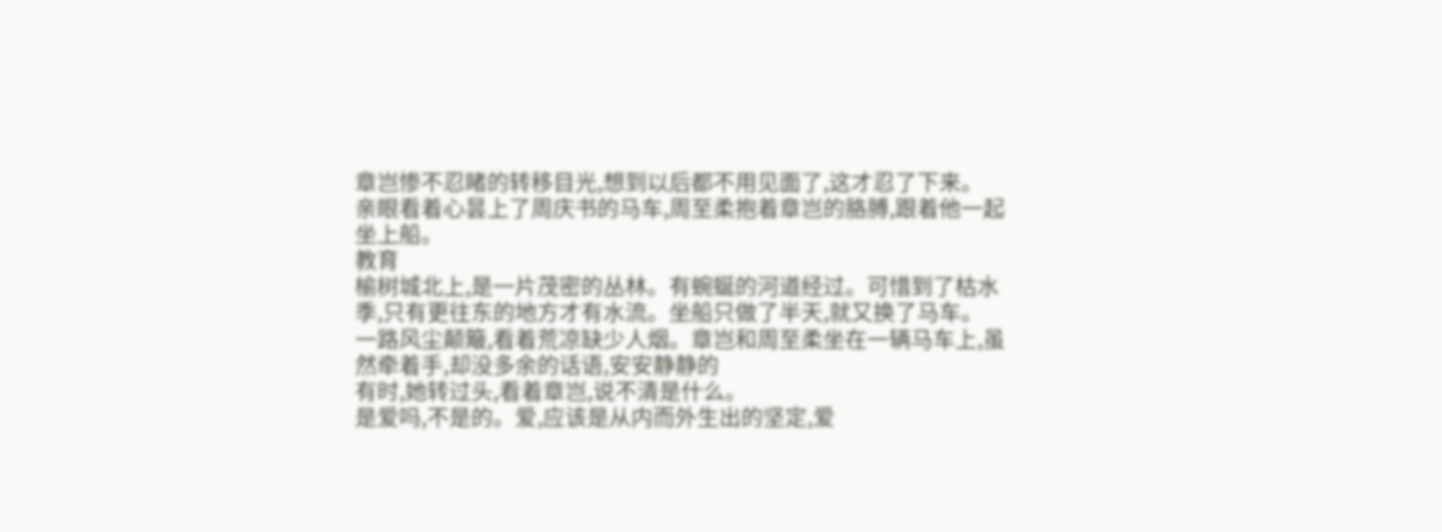章岂惨不忍睹的转移目光,想到以后都不用见面了,这才忍了下来。
亲眼看着心昙上了周庆书的马车,周至柔抱着章岂的胳膊,跟着他一起坐上船。
教育
榆树城北上,是一片茂密的丛林。有蜿蜒的河道经过。可惜到了枯水季,只有更往东的地方才有水流。坐船只做了半天,就又换了马车。
一路风尘颠簸,看着荒凉缺少人烟。章岂和周至柔坐在一辆马车上,虽然牵着手,却没多余的话语,安安静静的
有时,她转过头,看着章岂,说不清是什么。
是爱吗,不是的。爱,应该是从内而外生出的坚定,爱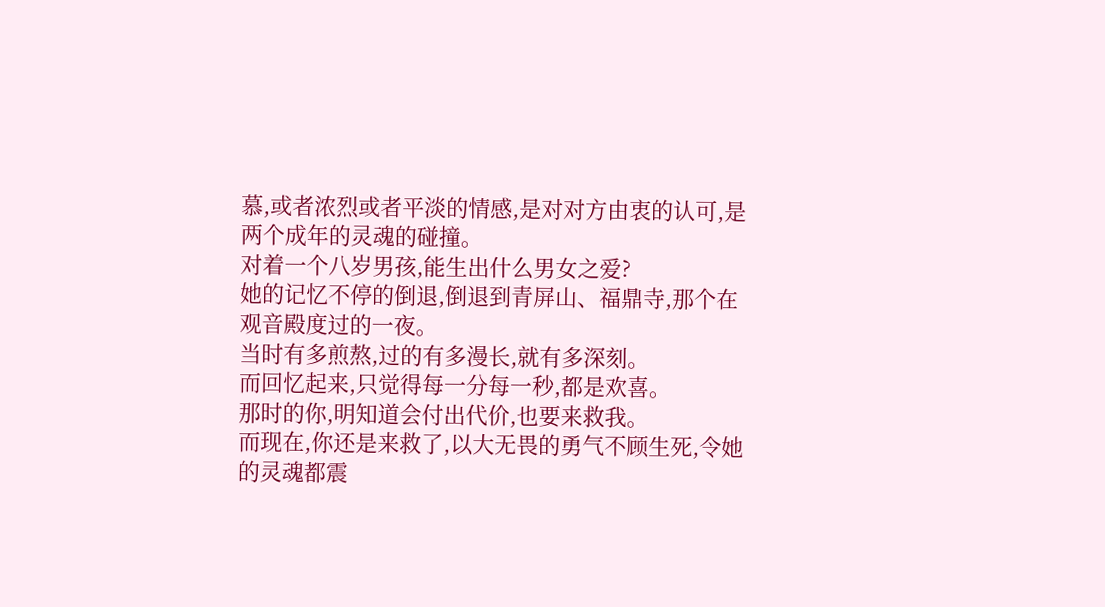慕,或者浓烈或者平淡的情感,是对对方由衷的认可,是两个成年的灵魂的碰撞。
对着一个八岁男孩,能生出什么男女之爱?
她的记忆不停的倒退,倒退到青屏山、福鼎寺,那个在观音殿度过的一夜。
当时有多煎熬,过的有多漫长,就有多深刻。
而回忆起来,只觉得每一分每一秒,都是欢喜。
那时的你,明知道会付出代价,也要来救我。
而现在,你还是来救了,以大无畏的勇气不顾生死,令她的灵魂都震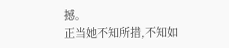撼。
正当她不知所措,不知如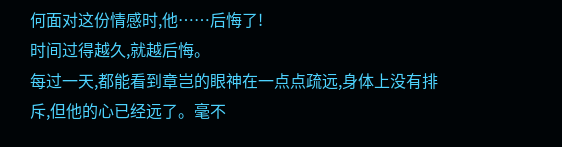何面对这份情感时,他……后悔了!
时间过得越久,就越后悔。
每过一天,都能看到章岂的眼神在一点点疏远,身体上没有排斥,但他的心已经远了。毫不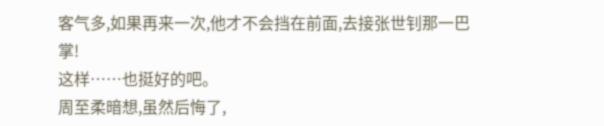客气多,如果再来一次,他才不会挡在前面,去接张世钊那一巴掌!
这样……也挺好的吧。
周至柔暗想,虽然后悔了,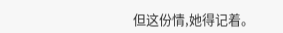但这份情,她得记着。